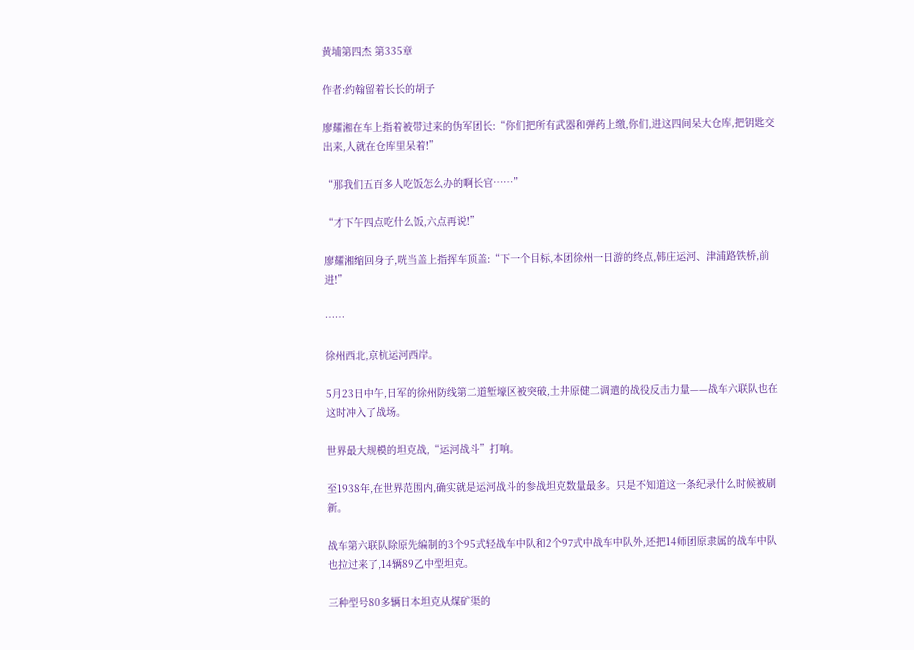黄埔第四杰 第335章

作者:约翰留着长长的胡子

廖耀湘在车上指着被带过来的伪军团长:“你们把所有武器和弹药上缴,你们,进这四间呆大仓库,把钥匙交出来,人就在仓库里呆着!”

“那我们五百多人吃饭怎么办的啊长官……”

“才下午四点吃什么饭,六点再说!”

廖耀湘缩回身子,咣当盖上指挥车顶盖:“下一个目标,本团徐州一日游的终点,韩庄运河、津浦路铁桥,前进!”

……

徐州西北,京杭运河西岸。

5月23日中午,日军的徐州防线第二道堑壕区被突破,土井原健二调遣的战役反击力量——战车六联队也在这时冲入了战场。

世界最大规模的坦克战,“运河战斗”打响。

至1938年,在世界范围内,确实就是运河战斗的参战坦克数量最多。只是不知道这一条纪录什么时候被刷新。

战车第六联队除原先编制的3个95式轻战车中队和2个97式中战车中队外,还把14师团原隶属的战车中队也拉过来了,14辆89乙中型坦克。

三种型号80多辆日本坦克从煤矿渠的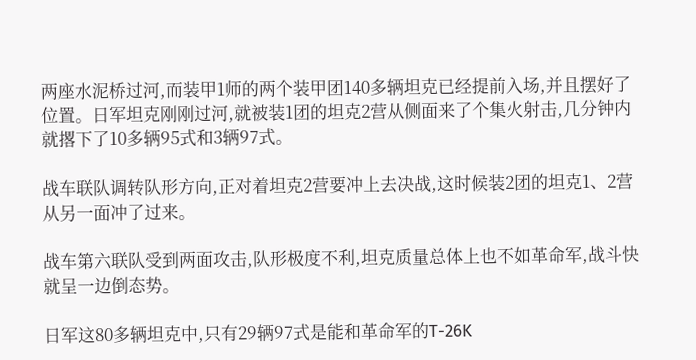两座水泥桥过河,而装甲1师的两个装甲团140多辆坦克已经提前入场,并且摆好了位置。日军坦克刚刚过河,就被装1团的坦克2营从侧面来了个集火射击,几分钟内就撂下了10多辆95式和3辆97式。

战车联队调转队形方向,正对着坦克2营要冲上去决战,这时候装2团的坦克1、2营从另一面冲了过来。

战车第六联队受到两面攻击,队形极度不利,坦克质量总体上也不如革命军,战斗快就呈一边倒态势。

日军这80多辆坦克中,只有29辆97式是能和革命军的T-26K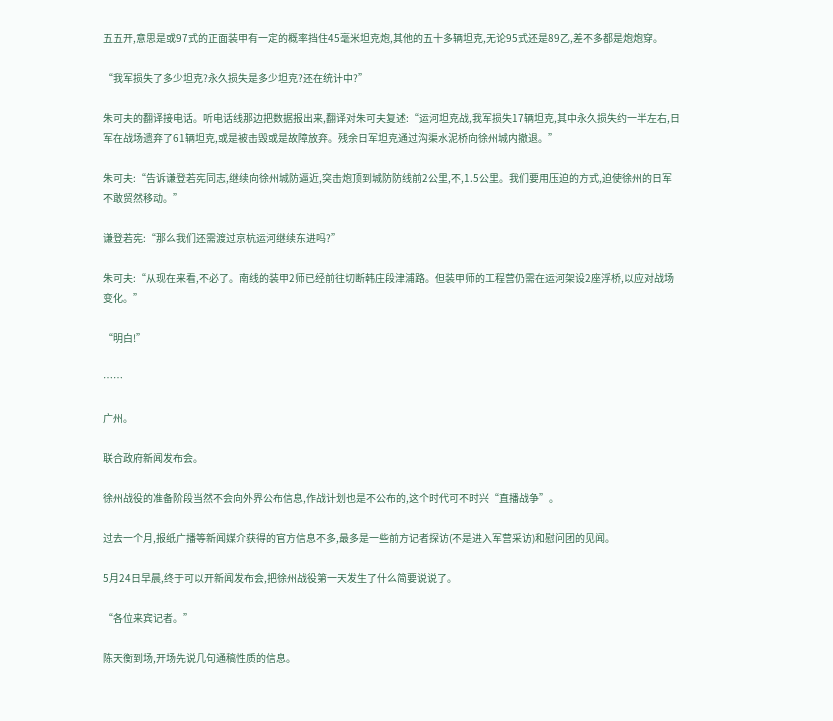五五开,意思是或97式的正面装甲有一定的概率挡住45毫米坦克炮,其他的五十多辆坦克,无论95式还是89乙,差不多都是炮炮穿。

“我军损失了多少坦克?永久损失是多少坦克?还在统计中?”

朱可夫的翻译接电话。听电话线那边把数据报出来,翻译对朱可夫复述:“运河坦克战,我军损失17辆坦克,其中永久损失约一半左右,日军在战场遗弃了61辆坦克,或是被击毁或是故障放弃。残余日军坦克通过沟渠水泥桥向徐州城内撤退。”

朱可夫:“告诉谦登若宪同志,继续向徐州城防逼近,突击炮顶到城防防线前2公里,不,1.5公里。我们要用压迫的方式,迫使徐州的日军不敢贸然移动。”

谦登若宪:“那么我们还需渡过京杭运河继续东进吗?”

朱可夫:“从现在来看,不必了。南线的装甲2师已经前往切断韩庄段津浦路。但装甲师的工程营仍需在运河架设2座浮桥,以应对战场变化。”

“明白!”

……

广州。

联合政府新闻发布会。

徐州战役的准备阶段当然不会向外界公布信息,作战计划也是不公布的,这个时代可不时兴“直播战争”。

过去一个月,报纸广播等新闻媒介获得的官方信息不多,最多是一些前方记者探访(不是进入军营采访)和慰问团的见闻。

5月24日早晨,终于可以开新闻发布会,把徐州战役第一天发生了什么简要说说了。

“各位来宾记者。”

陈天衡到场,开场先说几句通稿性质的信息。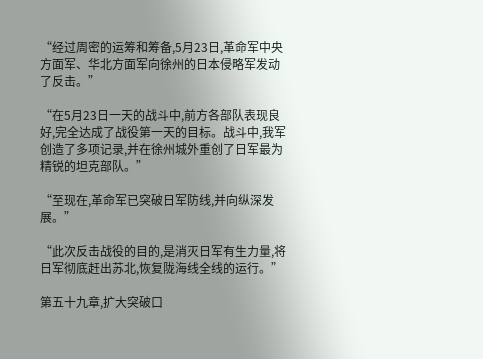“经过周密的运筹和筹备,5月23日,革命军中央方面军、华北方面军向徐州的日本侵略军发动了反击。”

“在5月23日一天的战斗中,前方各部队表现良好,完全达成了战役第一天的目标。战斗中,我军创造了多项记录,并在徐州城外重创了日军最为精锐的坦克部队。”

“至现在,革命军已突破日军防线,并向纵深发展。”

“此次反击战役的目的,是消灭日军有生力量,将日军彻底赶出苏北,恢复陇海线全线的运行。”

第五十九章,扩大突破口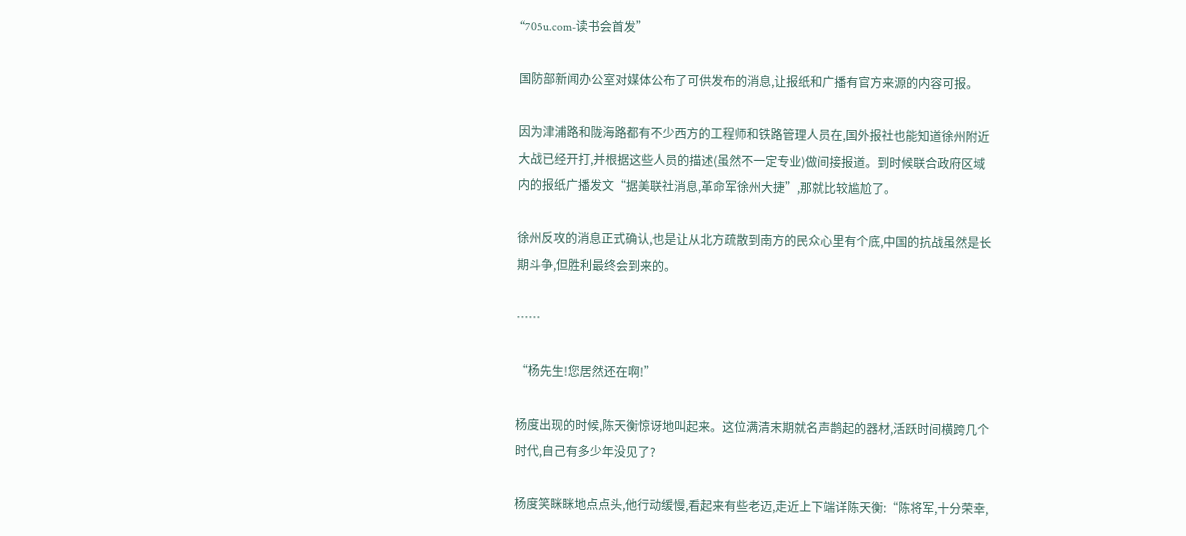“705u.com-读书会首发”

国防部新闻办公室对媒体公布了可供发布的消息,让报纸和广播有官方来源的内容可报。

因为津浦路和陇海路都有不少西方的工程师和铁路管理人员在,国外报社也能知道徐州附近大战已经开打,并根据这些人员的描述(虽然不一定专业)做间接报道。到时候联合政府区域内的报纸广播发文“据美联社消息,革命军徐州大捷”,那就比较尴尬了。

徐州反攻的消息正式确认,也是让从北方疏散到南方的民众心里有个底,中国的抗战虽然是长期斗争,但胜利最终会到来的。

……

“杨先生!您居然还在啊!”

杨度出现的时候,陈天衡惊讶地叫起来。这位满清末期就名声鹊起的器材,活跃时间横跨几个时代,自己有多少年没见了?

杨度笑眯眯地点点头,他行动缓慢,看起来有些老迈,走近上下端详陈天衡:“陈将军,十分荣幸,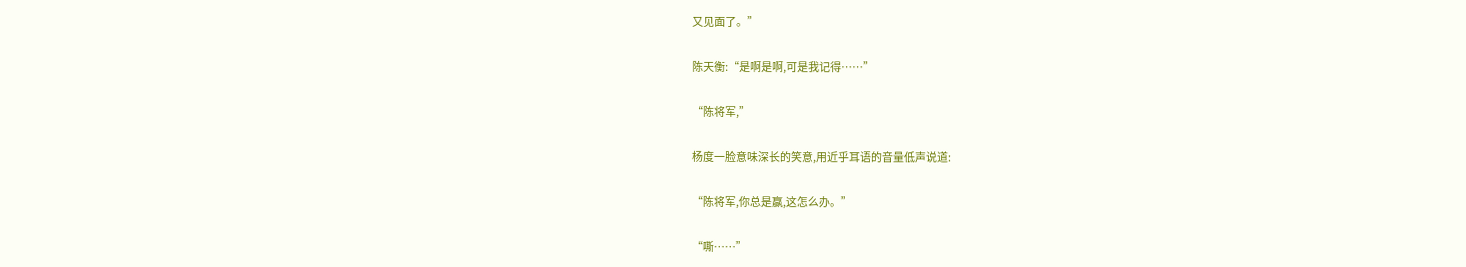又见面了。”

陈天衡:“是啊是啊,可是我记得……”

“陈将军,”

杨度一脸意味深长的笑意,用近乎耳语的音量低声说道:

“陈将军,你总是赢,这怎么办。”

“嘶……”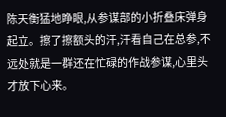陈天衡猛地睁眼,从参谋部的小折叠床弹身起立。擦了擦额头的汗,汗看自己在总参,不远处就是一群还在忙碌的作战参谋,心里头才放下心来。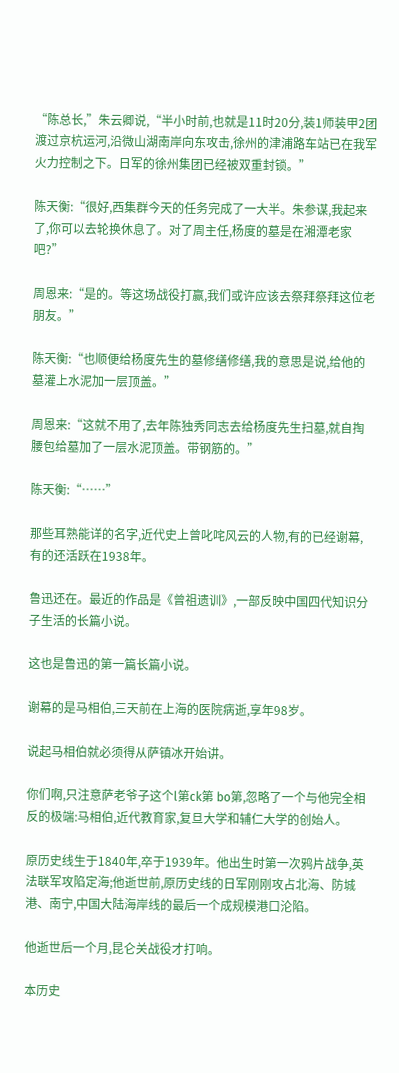“陈总长,”朱云卿说,“半小时前,也就是11时20分,装1师装甲2团渡过京杭运河,沿微山湖南岸向东攻击,徐州的津浦路车站已在我军火力控制之下。日军的徐州集团已经被双重封锁。”

陈天衡:“很好,西集群今天的任务完成了一大半。朱参谋,我起来了,你可以去轮换休息了。对了周主任,杨度的墓是在湘潭老家吧?”

周恩来:“是的。等这场战役打赢,我们或许应该去祭拜祭拜这位老朋友。”

陈天衡:“也顺便给杨度先生的墓修缮修缮,我的意思是说,给他的墓灌上水泥加一层顶盖。”

周恩来:“这就不用了,去年陈独秀同志去给杨度先生扫墓,就自掏腰包给墓加了一层水泥顶盖。带钢筋的。”

陈天衡:“……”

那些耳熟能详的名字,近代史上曾叱咤风云的人物,有的已经谢幕,有的还活跃在1938年。

鲁迅还在。最近的作品是《曾祖遗训》,一部反映中国四代知识分子生活的长篇小说。

这也是鲁迅的第一篇长篇小说。

谢幕的是马相伯,三天前在上海的医院病逝,享年98岁。

说起马相伯就必须得从萨镇冰开始讲。

你们啊,只注意萨老爷子这个l第ck第 bo第,忽略了一个与他完全相反的极端:马相伯,近代教育家,复旦大学和辅仁大学的创始人。

原历史线生于1840年,卒于1939年。他出生时第一次鸦片战争,英法联军攻陷定海;他逝世前,原历史线的日军刚刚攻占北海、防城港、南宁,中国大陆海岸线的最后一个成规模港口沦陷。

他逝世后一个月,昆仑关战役才打响。

本历史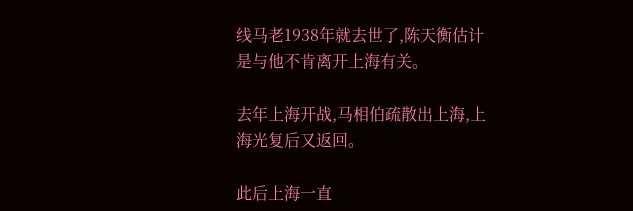线马老1938年就去世了,陈天衡估计是与他不肯离开上海有关。

去年上海开战,马相伯疏散出上海,上海光复后又返回。

此后上海一直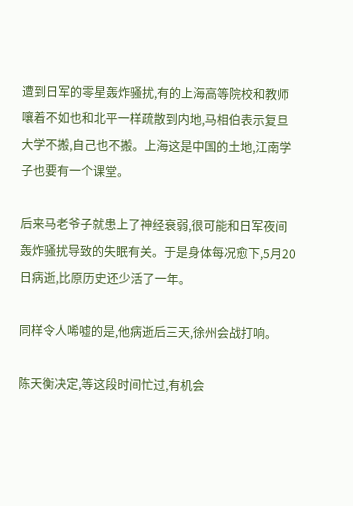遭到日军的零星轰炸骚扰,有的上海高等院校和教师嚷着不如也和北平一样疏散到内地,马相伯表示复旦大学不搬,自己也不搬。上海这是中国的土地,江南学子也要有一个课堂。

后来马老爷子就患上了神经衰弱,很可能和日军夜间轰炸骚扰导致的失眠有关。于是身体每况愈下,5月20日病逝,比原历史还少活了一年。

同样令人唏嘘的是,他病逝后三天,徐州会战打响。

陈天衡决定,等这段时间忙过,有机会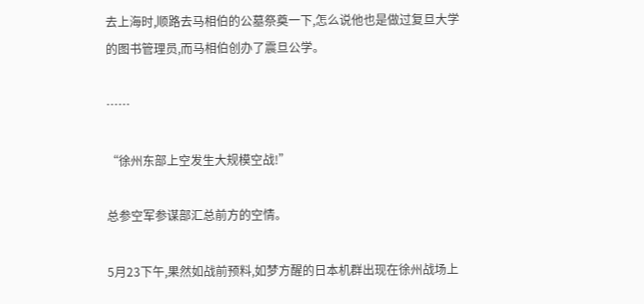去上海时,顺路去马相伯的公墓祭奠一下,怎么说他也是做过复旦大学的图书管理员,而马相伯创办了震旦公学。

……

“徐州东部上空发生大规模空战!”

总参空军参谋部汇总前方的空情。

5月23下午,果然如战前预料,如梦方醒的日本机群出现在徐州战场上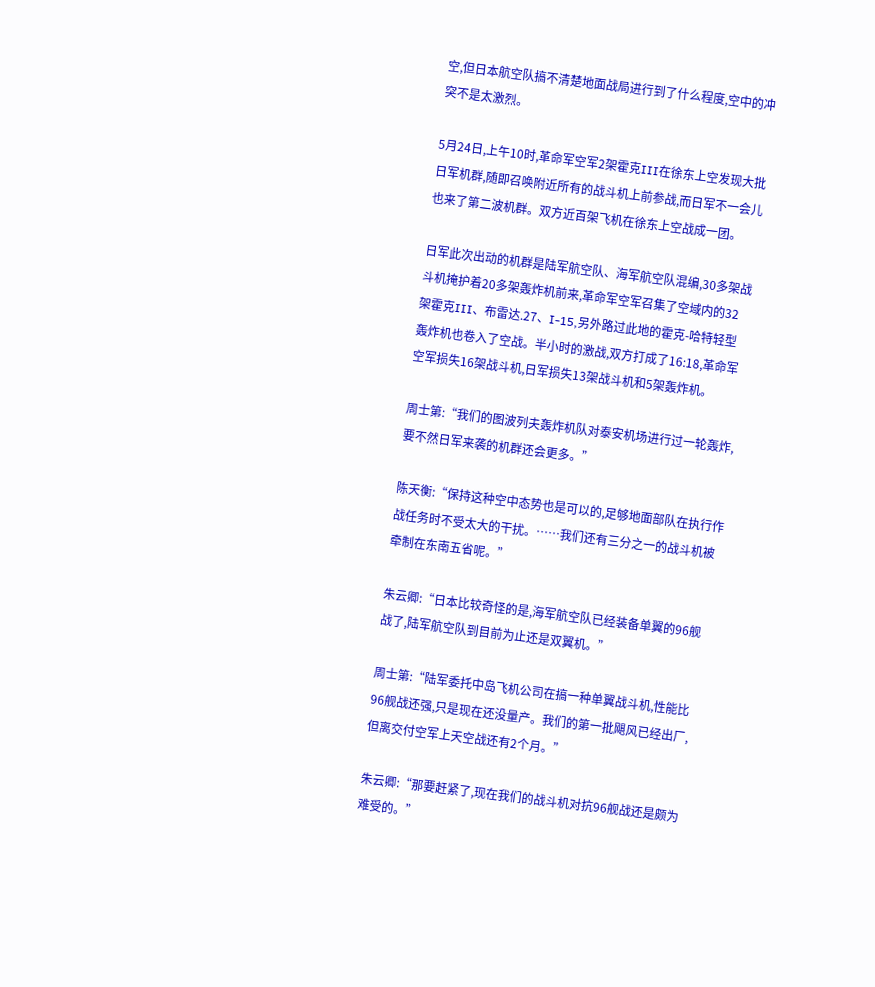空,但日本航空队搞不清楚地面战局进行到了什么程度,空中的冲突不是太激烈。

5月24日,上午10时,革命军空军2架霍克III在徐东上空发现大批日军机群,随即召唤附近所有的战斗机上前参战,而日军不一会儿也来了第二波机群。双方近百架飞机在徐东上空战成一团。

日军此次出动的机群是陆军航空队、海军航空队混编,30多架战斗机掩护着20多架轰炸机前来,革命军空军召集了空域内的32架霍克III、布雷达.27、I-15,另外路过此地的霍克-哈特轻型轰炸机也卷入了空战。半小时的激战,双方打成了16:18,革命军空军损失16架战斗机,日军损失13架战斗机和5架轰炸机。

周士第:“我们的图波列夫轰炸机队对泰安机场进行过一轮轰炸,要不然日军来袭的机群还会更多。”

陈天衡:“保持这种空中态势也是可以的,足够地面部队在执行作战任务时不受太大的干扰。……我们还有三分之一的战斗机被牵制在东南五省呢。”

朱云卿:“日本比较奇怪的是,海军航空队已经装备单翼的96舰战了,陆军航空队到目前为止还是双翼机。”

周士第:“陆军委托中岛飞机公司在搞一种单翼战斗机,性能比96舰战还强,只是现在还没量产。我们的第一批飓风已经出厂,但离交付空军上天空战还有2个月。”

朱云卿:“那要赶紧了,现在我们的战斗机对抗96舰战还是颇为难受的。”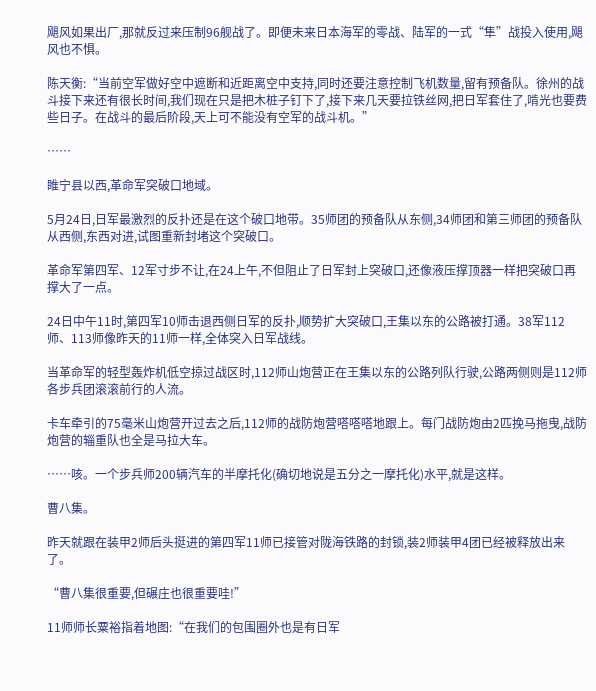飓风如果出厂,那就反过来压制96舰战了。即便未来日本海军的零战、陆军的一式“隼”战投入使用,飓风也不惧。

陈天衡:“当前空军做好空中遮断和近距离空中支持,同时还要注意控制飞机数量,留有预备队。徐州的战斗接下来还有很长时间,我们现在只是把木桩子钉下了,接下来几天要拉铁丝网,把日军套住了,啃光也要费些日子。在战斗的最后阶段,天上可不能没有空军的战斗机。”

……

睢宁县以西,革命军突破口地域。

5月24日,日军最激烈的反扑还是在这个破口地带。35师团的预备队从东侧,34师团和第三师团的预备队从西侧,东西对进,试图重新封堵这个突破口。

革命军第四军、12军寸步不让,在24上午,不但阻止了日军封上突破口,还像液压撑顶器一样把突破口再撑大了一点。

24日中午11时,第四军10师击退西侧日军的反扑,顺势扩大突破口,王集以东的公路被打通。38军112师、113师像昨天的11师一样,全体突入日军战线。

当革命军的轻型轰炸机低空掠过战区时,112师山炮营正在王集以东的公路列队行驶,公路两侧则是112师各步兵团滚滚前行的人流。

卡车牵引的75毫米山炮营开过去之后,112师的战防炮营嗒嗒嗒地跟上。每门战防炮由2匹挽马拖曳,战防炮营的辎重队也全是马拉大车。

……咳。一个步兵师200辆汽车的半摩托化(确切地说是五分之一摩托化)水平,就是这样。

曹八集。

昨天就跟在装甲2师后头挺进的第四军11师已接管对陇海铁路的封锁,装2师装甲4团已经被释放出来了。

“曹八集很重要,但碾庄也很重要哇!”

11师师长粟裕指着地图:“在我们的包围圈外也是有日军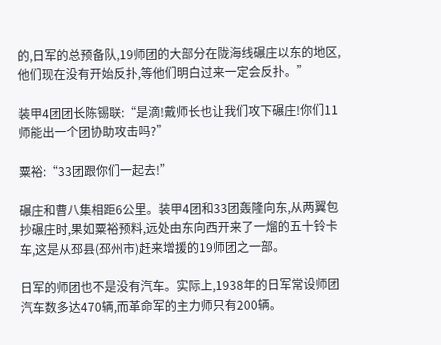的,日军的总预备队,19师团的大部分在陇海线碾庄以东的地区,他们现在没有开始反扑,等他们明白过来一定会反扑。”

装甲4团团长陈锡联:“是滴!戴师长也让我们攻下碾庄!你们11师能出一个团协助攻击吗?”

粟裕:“33团跟你们一起去!”

碾庄和曹八集相距6公里。装甲4团和33团轰隆向东,从两翼包抄碾庄时,果如粟裕预料,远处由东向西开来了一熘的五十铃卡车,这是从邳县(邳州市)赶来增援的19师团之一部。

日军的师团也不是没有汽车。实际上,1938年的日军常设师团汽车数多达470辆,而革命军的主力师只有200辆。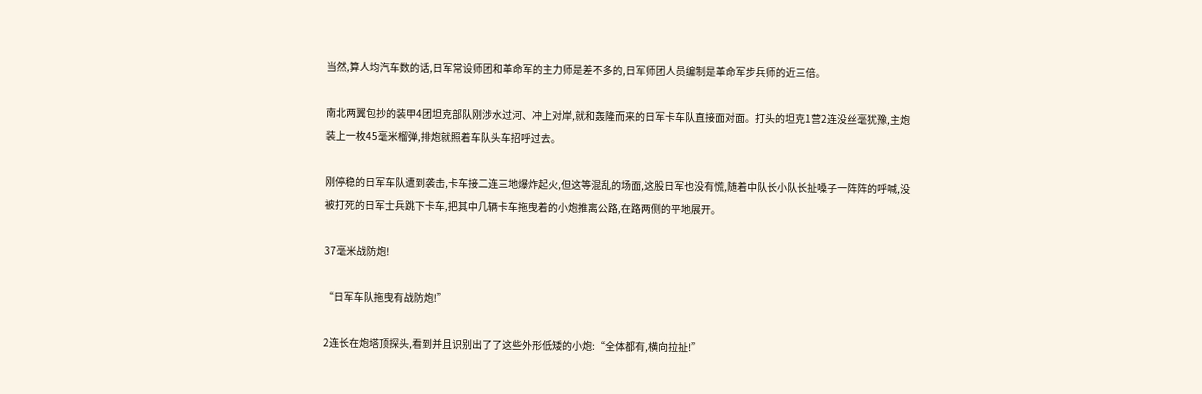当然,算人均汽车数的话,日军常设师团和革命军的主力师是差不多的,日军师团人员编制是革命军步兵师的近三倍。

南北两翼包抄的装甲4团坦克部队刚涉水过河、冲上对岸,就和轰隆而来的日军卡车队直接面对面。打头的坦克1营2连没丝毫犹豫,主炮装上一枚45毫米榴弹,排炮就照着车队头车招呼过去。

刚停稳的日军车队遭到袭击,卡车接二连三地爆炸起火,但这等混乱的场面,这股日军也没有慌,随着中队长小队长扯嗓子一阵阵的呼喊,没被打死的日军士兵跳下卡车,把其中几辆卡车拖曳着的小炮推离公路,在路两侧的平地展开。

37毫米战防炮!

“日军车队拖曳有战防炮!”

2连长在炮塔顶探头,看到并且识别出了了这些外形低矮的小炮:“全体都有,横向拉扯!”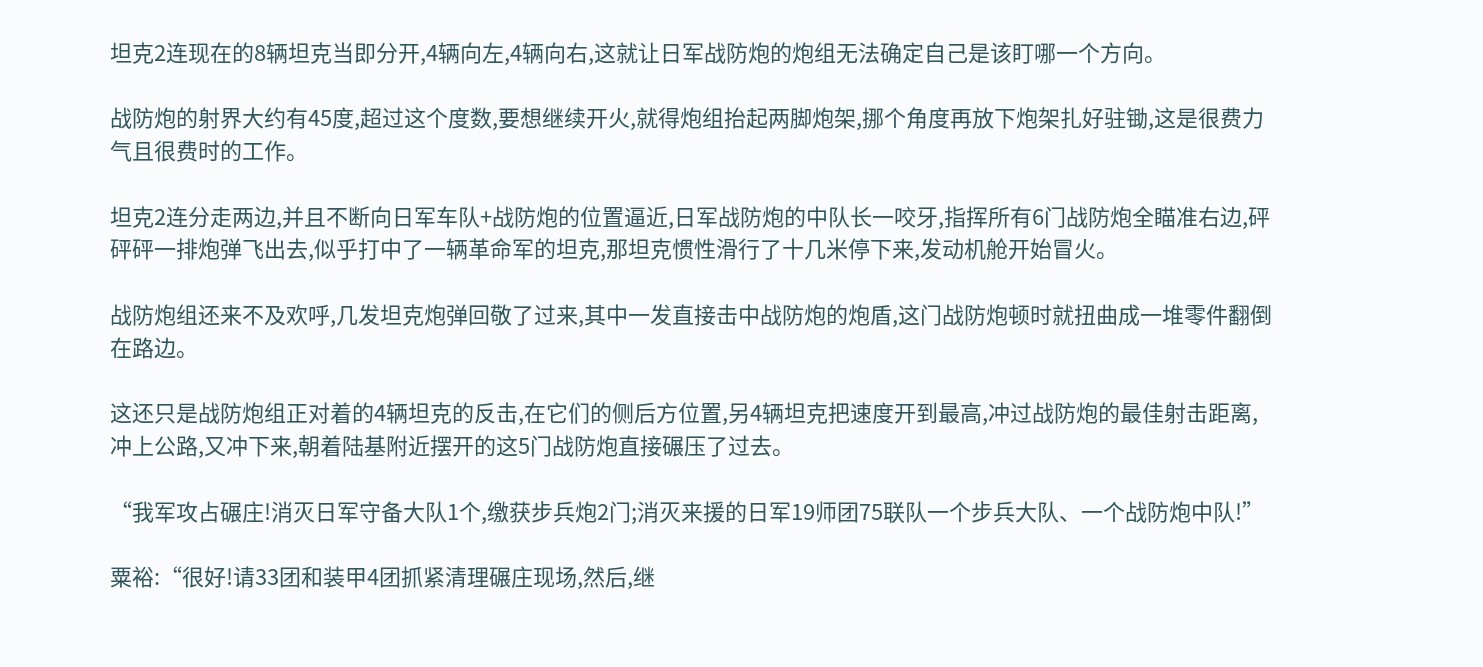坦克2连现在的8辆坦克当即分开,4辆向左,4辆向右,这就让日军战防炮的炮组无法确定自己是该盯哪一个方向。

战防炮的射界大约有45度,超过这个度数,要想继续开火,就得炮组抬起两脚炮架,挪个角度再放下炮架扎好驻锄,这是很费力气且很费时的工作。

坦克2连分走两边,并且不断向日军车队+战防炮的位置逼近,日军战防炮的中队长一咬牙,指挥所有6门战防炮全瞄准右边,砰砰砰一排炮弹飞出去,似乎打中了一辆革命军的坦克,那坦克惯性滑行了十几米停下来,发动机舱开始冒火。

战防炮组还来不及欢呼,几发坦克炮弹回敬了过来,其中一发直接击中战防炮的炮盾,这门战防炮顿时就扭曲成一堆零件翻倒在路边。

这还只是战防炮组正对着的4辆坦克的反击,在它们的侧后方位置,另4辆坦克把速度开到最高,冲过战防炮的最佳射击距离,冲上公路,又冲下来,朝着陆基附近摆开的这5门战防炮直接碾压了过去。

“我军攻占碾庄!消灭日军守备大队1个,缴获步兵炮2门;消灭来援的日军19师团75联队一个步兵大队、一个战防炮中队!”

粟裕:“很好!请33团和装甲4团抓紧清理碾庄现场,然后,继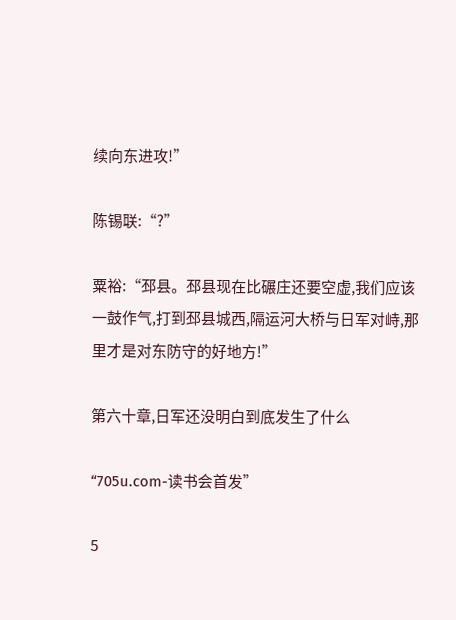续向东进攻!”

陈锡联:“?”

粟裕:“邳县。邳县现在比碾庄还要空虚,我们应该一鼓作气,打到邳县城西,隔运河大桥与日军对峙,那里才是对东防守的好地方!”

第六十章,日军还没明白到底发生了什么

“705u.com-读书会首发”

5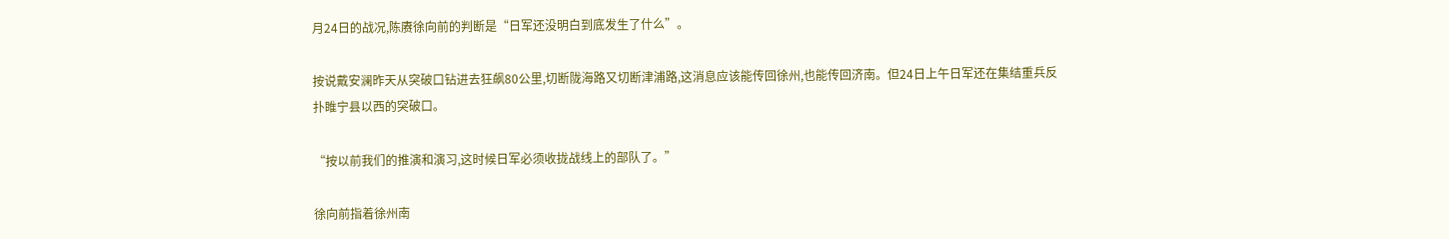月24日的战况,陈赓徐向前的判断是“日军还没明白到底发生了什么”。

按说戴安澜昨天从突破口钻进去狂飙80公里,切断陇海路又切断津浦路,这消息应该能传回徐州,也能传回济南。但24日上午日军还在集结重兵反扑睢宁县以西的突破口。

“按以前我们的推演和演习,这时候日军必须收拢战线上的部队了。”

徐向前指着徐州南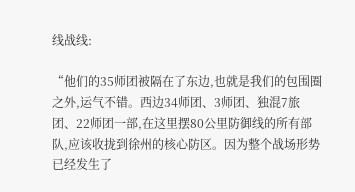线战线:

“他们的35师团被隔在了东边,也就是我们的包围圈之外,运气不错。西边34师团、3师团、独混7旅团、22师团一部,在这里摆80公里防御线的所有部队,应该收拢到徐州的核心防区。因为整个战场形势已经发生了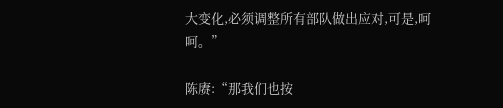大变化,必须调整所有部队做出应对,可是,呵呵。”

陈赓:“那我们也按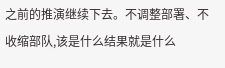之前的推演继续下去。不调整部署、不收缩部队,该是什么结果就是什么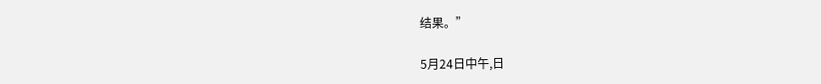结果。”

5月24日中午,日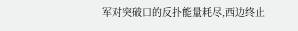军对突破口的反扑能量耗尽,西边终止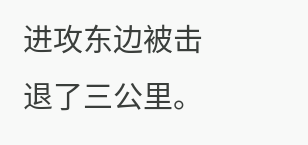进攻东边被击退了三公里。